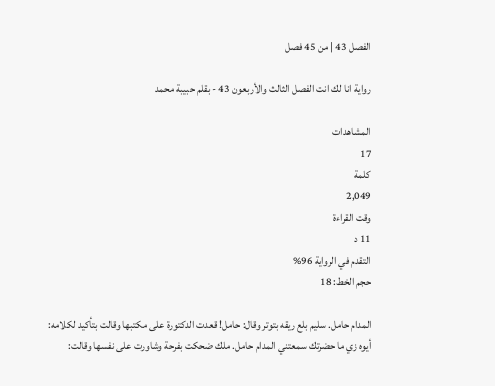الفصل 43 | من 45 فصل

رواية انا لك انت الفصل الثالث والأربعون 43 - بقلم حبيبة محمد

المشاهدات
17
كلمة
2,049
وقت القراءة
11 د
التقدم في الرواية 96%
حجم الخط: 18

المدام حامل. سليم بلع ريقه بتوتر وقال: حامل! قعدت الدكتورة على مكتبها وقالت بتأكيد لكلامه: أيوه زي ما حضرتك سمعتني المدام حامل. ملك ضحكت بفرحة وشاورت على نفسها وقالت: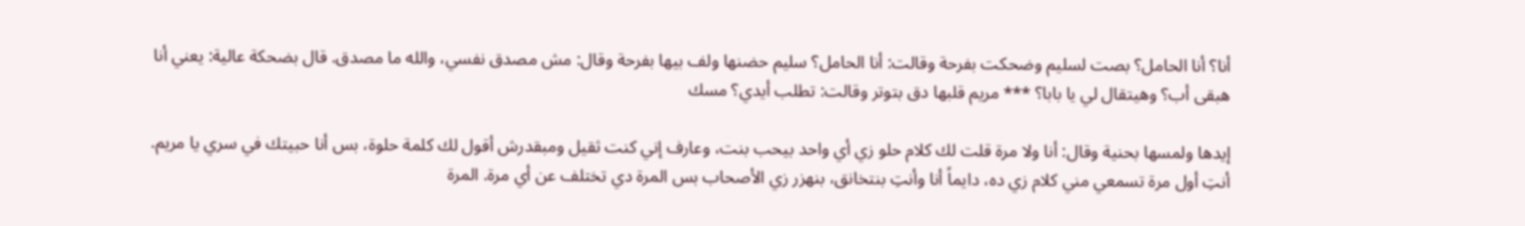أنا؟ أنا الحامل؟ بصت لسليم وضحكت بفرحة وقالت: أنا الحامل؟ سليم حضنها ولف بيها بفرحة وقال: مش مصدق نفسي، والله ما مصدق. قال بضحكة عالية: يعني أنا هبقى أب؟ وهيتقال لي يا بابا؟ *** مريم قلبها دق بتوتر وقالت: تطلب أيدي؟ مسك

إيدها ولمسها بحنية وقال: أنا ولا مرة قلت لك كلام حلو زي أي واحد بيحب بنت، وعارف إني كنت ثقيل ومبقدرش أقول لك كلمة حلوة، بس أنا حبيتك في سري يا مريم. أنتِ أول مرة تسمعي مني كلام زي ده، دايماً أنا وأنتِ بنتخانق، بنهزر زي الأصحاب بس المرة دي تختلف عن أي مرة. المرة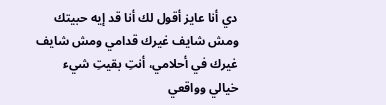دي أنا عايز أقول لك أنا قد إيه حبيتك ومش شايف غيرك قدامي ومش شايف غيرك في أحلامي، أنتِ بقيتِ شيء خيالي وواقعي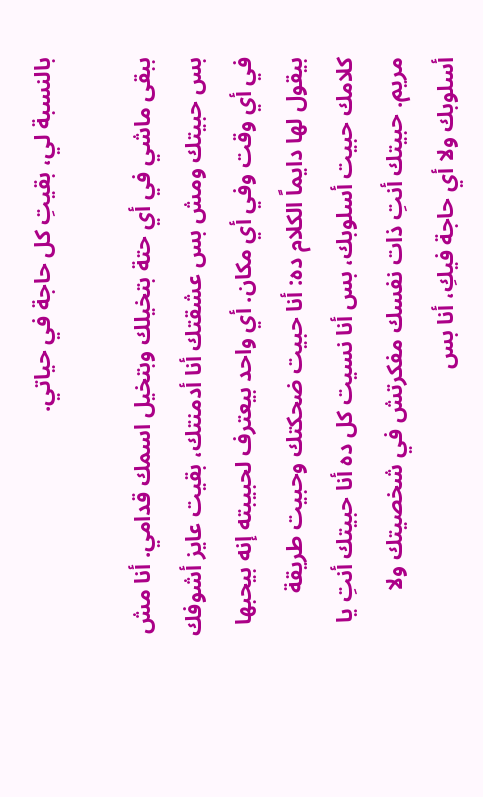بالنسبة لي، بقيتِ كل حاجة في حياتي.

ببقى ماشي في أي حتة بتخيلك وبتخيل اسمك قدامي. أنا مش بس حبيتك ومش بس عشقتك أنا أدمنتك، بقيت عايز أشوفك في أي وقت وفي أي مكان. أي واحد بيعترف لحبيبته إنه بيحبها بيقول لها دايماً الكلام ده: أنا حبيت ضحكتك وحبيت طريقة كلامك حبيت أسلوبك، بس أنا نسيت كل ده أنا حبيتك أنتِ يا مريم. حبيتك أنتِ ذات نفسك مفكرتش في شخصيتك ولا أسلوبك ولا أي حاجة فيكِ، أنا بس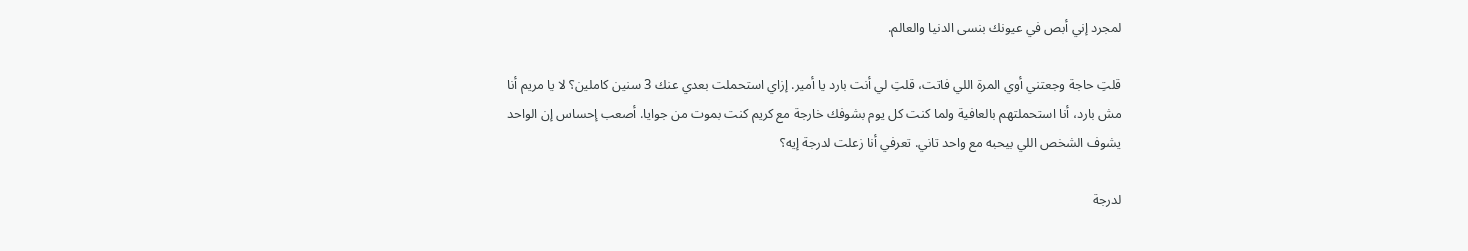لمجرد إني أبص في عيونك بنسى الدنيا والعالم.

قلتِ حاجة وجعتني أوي المرة اللي فاتت، قلتِ لي أنت بارد يا أمير. إزاي استحملت بعدي عنك 3 سنين كاملين؟ لا يا مريم أنا مش بارد، أنا استحملتهم بالعافية ولما كنت كل يوم بشوفك خارجة مع كريم كنت بموت من جوايا. أصعب إحساس إن الواحد يشوف الشخص اللي بيحبه مع واحد تاني. تعرفي أنا زعلت لدرجة إيه؟

لدرجة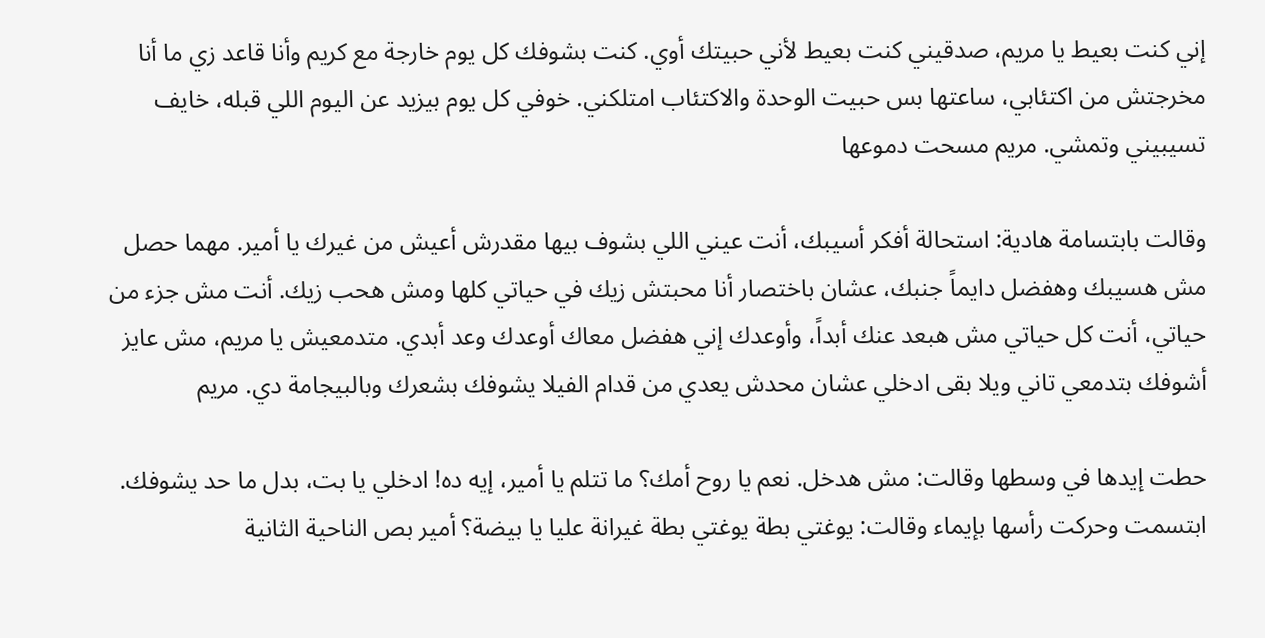إني كنت بعيط يا مريم، صدقيني كنت بعيط لأني حبيتك أوي. كنت بشوفك كل يوم خارجة مع كريم وأنا قاعد زي ما أنا مخرجتش من اكتئابي، ساعتها بس حبيت الوحدة والاكتئاب امتلكني. خوفي كل يوم بيزيد عن اليوم اللي قبله، خايف تسيبيني وتمشي. مريم مسحت دموعها

وقالت بابتسامة هادية: استحالة أفكر أسيبك، أنت عيني اللي بشوف بيها مقدرش أعيش من غيرك يا أمير. مهما حصل مش هسيبك وهفضل دايماً جنبك، عشان باختصار أنا محبتش زيك في حياتي كلها ومش هحب زيك. أنت مش جزء من حياتي، أنت كل حياتي مش هبعد عنك أبداً، وأوعدك إني هفضل معاك أوعدك وعد أبدي. متدمعيش يا مريم، مش عايز أشوفك بتدمعي تاني ويلا بقى ادخلي عشان محدش يعدي من قدام الفيلا يشوفك بشعرك وبالبيجامة دي. مريم

حطت إيدها في وسطها وقالت: مش هدخل. نعم يا روح أمك؟ ما تتلم يا أمير، إيه ده! ادخلي يا بت، بدل ما حد يشوفك. ابتسمت وحركت رأسها بإيماء وقالت: يوغتي بطة يوغتي بطة غيرانة عليا يا بيضة؟ أمير بص الناحية الثانية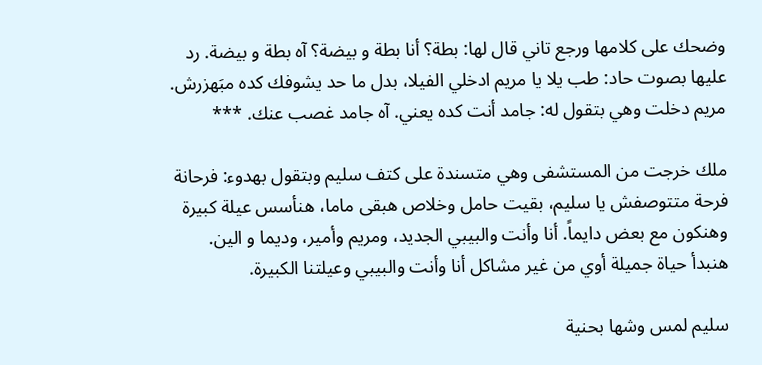وضحك على كلامها ورجع تاني قال لها: بطة؟ أنا بطة و بيضة؟ آه بطة و بيضة. رد عليها بصوت حاد: طب يلا يا مريم ادخلي الفيلا، بدل ما حد يشوفك كده مبَهزرش. مريم دخلت وهي بتقول له: جامد أنت كده يعني. آه جامد غصب عنك. ***

ملك خرجت من المستشفى وهي متسندة على كتف سليم وبتقول بهدوء: فرحانة فرحة متتوصفش يا سليم، بقيت حامل وخلاص هبقى ماما، هنأسس عيلة كبيرة وهنكون مع بعض دايماً. أنا وأنت والبيبي الجديد، ومريم وأمير، وديما و الين. هنبدأ حياة جميلة أوي من غير مشاكل أنا وأنت والبيبي وعيلتنا الكبيرة.

سليم لمس وشها بحنية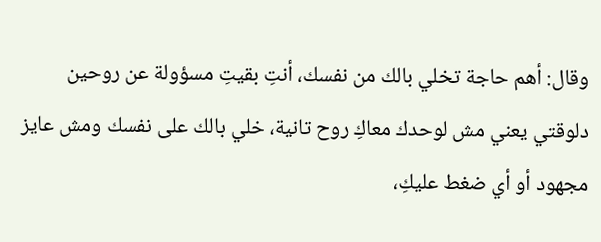وقال: أهم حاجة تخلي بالك من نفسك، أنتِ بقيتِ مسؤولة عن روحين دلوقتي يعني مش لوحدك معاكِ روح تانية، خلي بالك على نفسك ومش عايز مجهود أو أي ضغط عليكِ،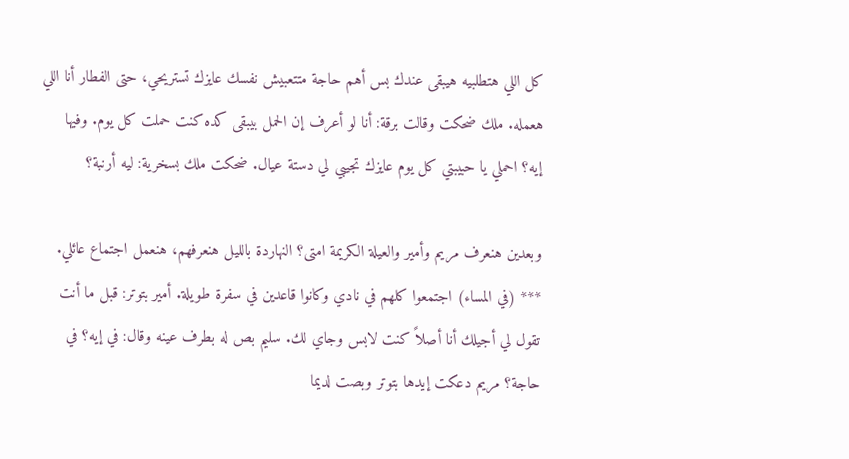كل اللي هتطلبيه هيبقى عندك بس أهم حاجة متتعبيش نفسك عايزك تستريحي، حتى الفطار أنا اللي هعمله. ملك ضحكت وقالت برقة: أنا لو أعرف إن الحمل بيبقى كده كنت حملت كل يوم. وفيها إيه؟ احملي يا حبيبتي كل يوم عايزك تجيبي لي دستة عيال. ضحكت ملك بسخرية: ليه أرنبة؟

وبعدين هنعرف مريم وأمير والعيلة الكريمة امتى؟ النهاردة بالليل هنعرفهم، هنعمل اجتماع عائلي. *** (في المساء) اجتمعوا كلهم في نادي وكانوا قاعدين في سفرة طويلة. أمير بتوتر: قبل ما أنت تقول لي أجيلك أنا أصلاً كنت لابس وجاي لك. سليم بص له بطرف عينه وقال: في إيه؟ في حاجة؟ مريم دعكت إيدها بتوتر وبصت لديما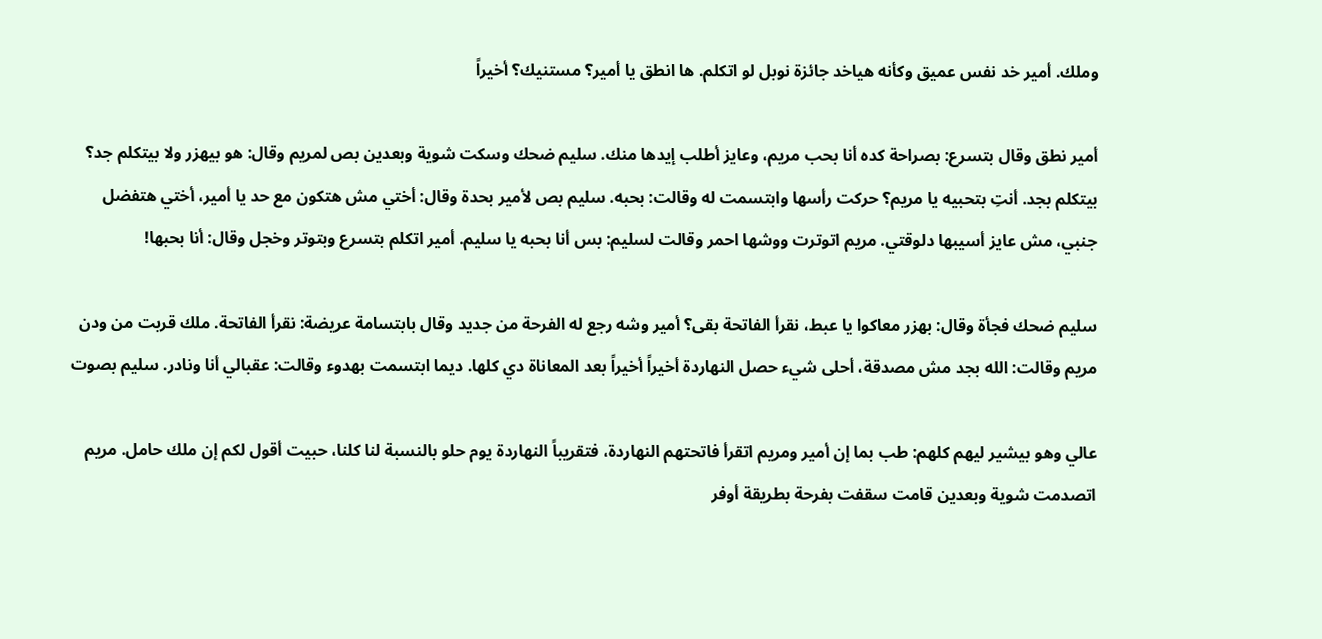وملك. أمير خد نفس عميق وكأنه هياخد جائزة نوبل لو اتكلم. ها انطق يا أمير؟ مستنيك؟ أخيراً

أمير نطق وقال بتسرع: بصراحة كده أنا بحب مريم، وعايز أطلب إيدها منك. سليم ضحك وسكت شوية وبعدين بص لمريم وقال: هو بيهزر ولا بيتكلم جد؟ بيتكلم بجد. أنتِ بتحبيه يا مريم؟ حركت رأسها وابتسمت له وقالت: بحبه. سليم بص لأمير بحدة وقال: أختي مش هتكون مع حد يا أمير، أختي هتفضل جنبي، مش عايز أسيبها دلوقتي. مريم اتوترت ووشها احمر وقالت لسليم: بس أنا بحبه يا سليم. أمير اتكلم بتسرع وبتوتر وخجل وقال: أنا بحبها!

سليم ضحك فجأة وقال: بهزر معاكوا يا عبط، نقرأ الفاتحة بقى؟ أمير وشه رجع له الفرحة من جديد وقال بابتسامة عريضة: نقرأ الفاتحة. ملك قربت من ودن مريم وقالت: الله بجد مش مصدقة، أحلى شيء حصل النهاردة أخيراً أخيراً بعد المعاناة دي كلها. ديما ابتسمت بهدوء وقالت: عقبالي أنا ونادر. سليم بصوت

عالي وهو بيشير ليهم كلهم: طب بما إن أمير ومريم اتقرأ فاتحتهم النهاردة، فتقريباً النهاردة يوم حلو بالنسبة لنا كلنا، حبيت أقول لكم إن ملك حامل. مريم اتصدمت شوية وبعدين قامت سقفت بفرحة بطريقة أوفر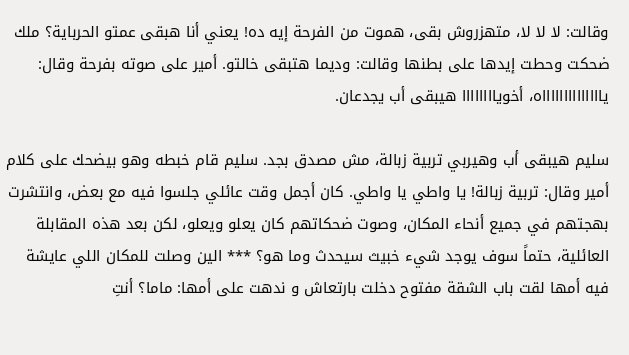وقالت: لا لا لا، متهزروش بقى، هموت من الفرحة إيه ده! يعني أنا هبقى عمتو الحرباية؟ ملك ضحكت وحطت إيدها على بطنها وقالت: وديما هتبقى خالتو. أمير على صوته بفرحة وقال: يااااااااااااااه، أخوياااااااا هيبقى أب يجدعان.

سليم هيبقى أب وهيربي تربية زبالة، مش مصدق بجد. سليم قام خبطه وهو بيضحك على كلام أمير وقال: تربية زبالة! يا واطي يا واطي. كان أجمل وقت عائلي جلسوا فيه مع بعض، وانتشرت بهجتهم في جميع أنحاء المكان، وصوت ضحكاتهم كان يعلو ويعلو، لكن بعد هذه المقابلة العائلية، حتماً سوف يوجد شيء خبيث سيحدث وما هو؟ *** الين وصلت للمكان اللي عايشة فيه أمها لقت باب الشقة مفتوح دخلت بارتعاش و ندهت على أمها: ماما؟ أنتِ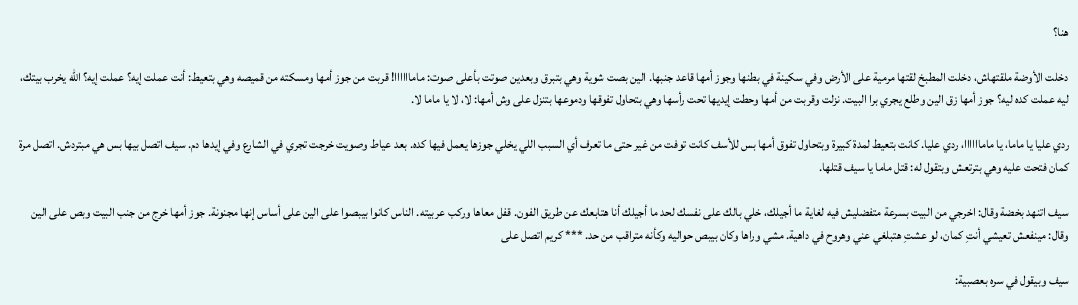هنا؟

دخلت الأوضة ملقتهاش، دخلت المطبخ لقتها مرمية على الأرض وفي سكينة في بطنها وجوز أمها قاعد جنبها. الين بصت شوية وهي بتبرق وبعدين صوتت بأعلى صوت: ماماااااا! قربت من جوز أمها ومسكته من قميصه وهي بتعيط: أنت عملت إيه؟ عملت إيه؟ الله يخرب بيتك، ليه عملت كده ليه؟ جوز أمها زق الين وطلع يجري برا البيت. نزلت وقربت من أمها وحطت إيديها تحت رأسها وهي بتحاول تفوقها ودموعها بتنزل على وش أمها: لا، لا يا ماما لا.

ردي عليا يا ماما، يا ماماااااا، ردي عليا. كانت بتعيط لمدة كبيرة وبتحاول تفوق أمها بس للأسف كانت توفت من غير حتى ما تعرف أي السبب اللي يخلي جوزها يعمل فيها كده. بعد عياط وصويت خرجت تجري في الشارع وفي إيدها دم. سيف اتصل بيها بس هي مبتردش. اتصل مرة كمان فتحت عليه وهي بترتعش وبتقول له: قتل ماما يا سيف قتلها.

سيف اتنهد بخضة وقال: اخرجي من البيت بسرعة متفضليش فيه لغاية ما أجيلك، خلي بالك على نفسك لحد ما أجيلك أنا هتابعك عن طريق الفون. قفل معاها وركب عربيته. الناس كانوا بيبصوا على الين على أساس إنها مجنونة. جوز أمها خرج من جنب البيت وبص على الين وقال: مينفعش تعيشي أنتِ كمان، لو عشتِ هتبلغي عني وهروح في داهية. مشي وراها وكان بيبص حواليه وكأنه متراقب من حد. *** كريم اتصل على

سيف وبيقول في سره بعصبية: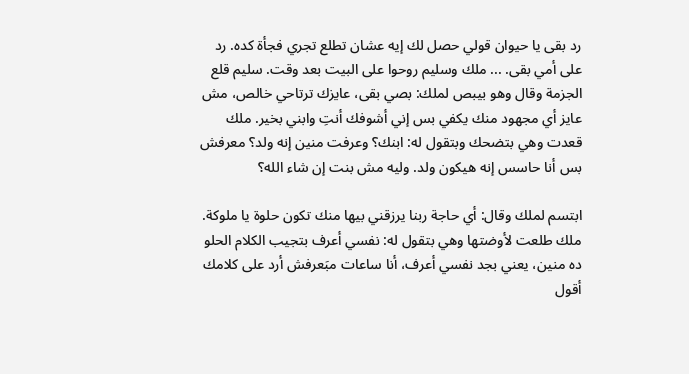رد بقى يا حيوان قولي حصل لك إيه عشان تطلع تجري فجأة كده. رد على أمي بقى. ... ملك وسليم روحوا على البيت بعد وقت. سليم قلع الجزمة وقال وهو بيبص لملك: بصي بقى، عايزك ترتاحي خالص، مش عايز أي مجهود منك يكفي بس إني أشوفك أنتِ وابني بخير. ملك قعدت وهي بتضحك وبتقول له: ابنك؟ وعرفت منين إنه ولد؟ معرفش بس أنا حاسس إنه هيكون ولد. وليه مش بنت إن شاء الله؟

ابتسم لملك وقال: أي حاجة ربنا يرزقني بيها منك تكون حلوة يا ملوكة. ملك طلعت لأوضتها وهي بتقول له: نفسي أعرف بتجيب الكلام الحلو ده منين، يعني بجد نفسي أعرف، أنا ساعات مبَعرفش أرد على كلامك أقول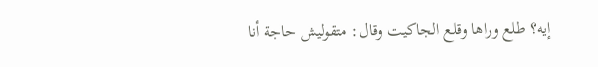إيه؟ طلع وراها وقلع الجاكيت وقال: متقوليش حاجة أنا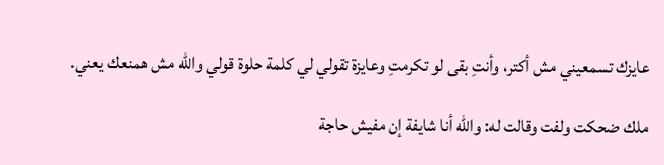عايزك تسمعيني مش أكتر، وأنتِ بقى لو تكرمتِ وعايزة تقولي لي كلمة حلوة قولي والله مش همنعك يعني.

ملك ضحكت ولفت وقالت له: والله أنا شايفة إن مفيش حاجة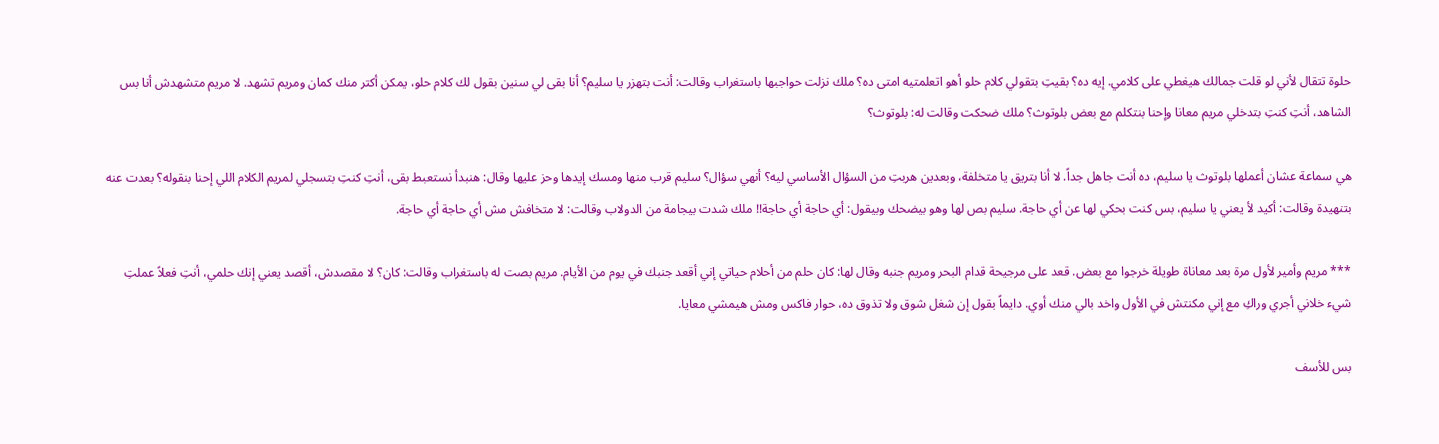حلوة تتقال لأني لو قلت جمالك هيغطي على كلامي. إيه ده؟ بقيتِ بتقولي كلام حلو أهو اتعلمتيه امتى ده؟ ملك نزلت حواجبها باستغراب وقالت: أنت بتهزر يا سليم؟ أنا بقى لي سنين بقول لك كلام حلو، يمكن أكتر منك كمان ومريم تشهد. لا مريم متشهدش أنا بس الشاهد، أنتِ كنتِ بتدخلي مريم معانا وإحنا بنتكلم مع بعض بلوتوث؟ ملك ضحكت وقالت له: بلوتوث؟

هي سماعة عشان أعملها بلوتوث يا سليم، ده أنت جاهل جداً. لا أنا بتريق يا متخلفة، وبعدين هربتِ من السؤال الأساسي ليه؟ أنهي سؤال؟ سليم قرب منها ومسك إيدها وحز عليها وقال: هنبدأ نستعبط بقى، أنتِ كنتِ بتسجلي لمريم الكلام اللي إحنا بنقوله؟ بعدت عنه بتنهيدة وقالت: أكيد لأ يعني يا سليم، بس كنت بحكي لها عن أي حاجة. سليم بص لها وهو بيضحك وبيقول: أي حاجة أي حاجة!! ملك شدت بيجامة من الدولاب وقالت: لا متخافش مش أي حاجة أي حاجة.

*** مريم وأمير لأول مرة بعد معاناة طويلة خرجوا مع بعض. قعد على مرجيحة قدام البحر ومريم جنبه وقال لها: كان حلم من أحلام حياتي إني أقعد جنبك في يوم من الأيام. مريم بصت له باستغراب وقالت: كان؟ لا مقصدش، أقصد يعني إنك حلمي، أنتِ فعلاً عملتِ شيء خلاني أجري وراكِ مع إني مكنتش في الأول واخد بالي منك أوي. دايماً بقول إن شغل شوق ولا تذوق ده، حوار فاكس ومش هيمشي معايا.

بس للأسف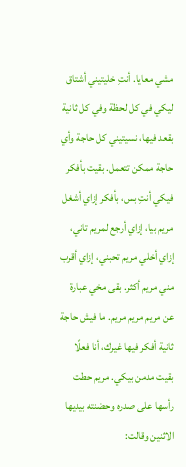مشي معايا. أنتِ خليتيني أشتاق ليكي في كل لحظة وفي كل ثانية بقعد فيها، نسيتيني كل حاجة وأي حاجة ممكن تتعمل. بقيت بأفكر فيكي أنتِ بس، بأفكر إزاي أشغل مريم بيا، إزاي أرجع لمريم تاني، إزاي أخلي مريم تحبني، إزاي أقرب مني مريم أكثر. بقى مخي عبارة عن مريم مريم مريم. ما فيش حاجة ثانية أفكر فيها غيرك، أنا فعلًا بقيت مدمن بيكي. مريم حطت رأسها على صدره وحضنته بيديها الاثنين وقالت: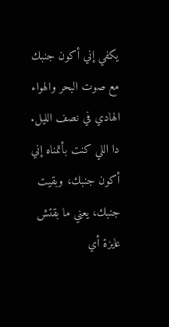يكفي إني أكون جنبك مع صوت البحر والهواء الهادي في نصف الليل. دا اللي كنت بأتمناه إني أكون جنبك، وبقيت جنبك، يعني ما بقتش عايزة أي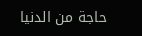حاجة من الدنيا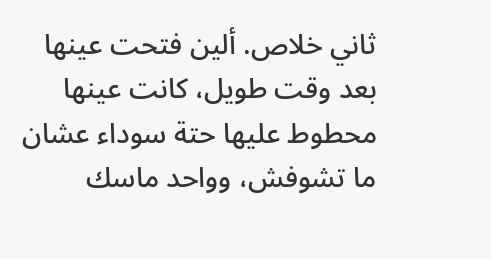ثاني خلاص. ألين فتحت عينها بعد وقت طويل، كانت عينها محطوط عليها حتة سوداء عشان ما تشوفش، وواحد ماسك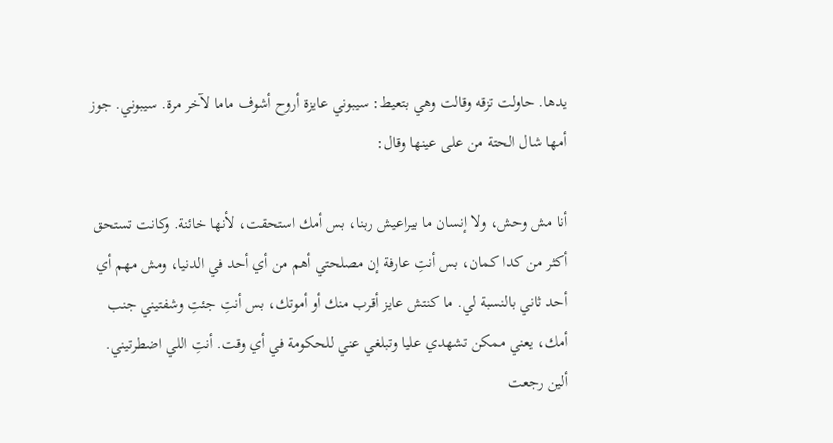يدها. حاولت تزقه وقالت وهي بتعيط: سيبوني عايزة أروح أشوف ماما لآخر مرة. سيبوني. جوز أمها شال الحتة من على عينها وقال:

أنا مش وحش، ولا إنسان ما بيراعيش ربنا، بس أمك استحقت، لأنها خائنة. وكانت تستحق أكثر من كدا كمان، بس أنتِ عارفة إن مصلحتي أهم من أي أحد في الدنيا، ومش مهم أي أحد ثاني بالنسبة لي. ما كنتش عايز أقرب منك أو أموتك، بس أنتِ جئتِ وشفتيني جنب أمك، يعني ممكن تشهدي عليا وتبلغي عني للحكومة في أي وقت. أنتِ اللي اضطرتيني. ألين رجعت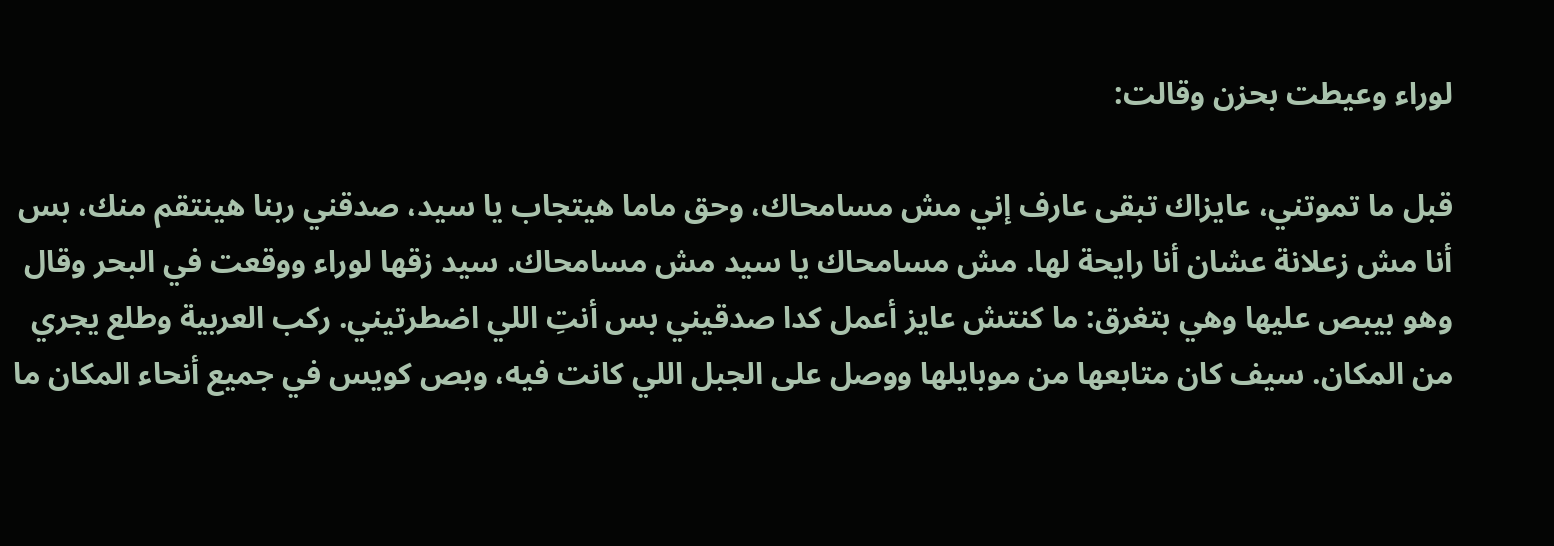لوراء وعيطت بحزن وقالت:

قبل ما تموتني، عايزاك تبقى عارف إني مش مسامحاك، وحق ماما هيتجاب يا سيد، صدقني ربنا هينتقم منك، بس أنا مش زعلانة عشان أنا رايحة لها. مش مسامحاك يا سيد مش مسامحاك. سيد زقها لوراء ووقعت في البحر وقال وهو بيبص عليها وهي بتغرق: ما كنتش عايز أعمل كدا صدقيني بس أنتِ اللي اضطرتيني. ركب العربية وطلع يجري من المكان. سيف كان متابعها من موبايلها ووصل على الجبل اللي كانت فيه، وبص كويس في جميع أنحاء المكان ما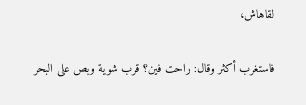لقاهاش،

فاستغرب أكثر وقال: راحت فين؟ قرب شوية وبص على البحر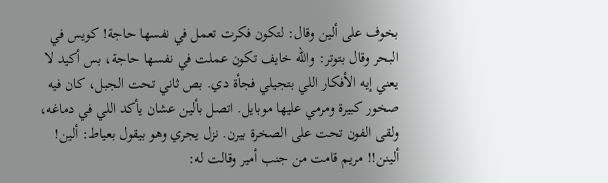بخوف على ألين وقال: لتكون فكرت تعمل في نفسها حاجة! كويس في البحر وقال بتوتر: والله خايف تكون عملت في نفسها حاجة، بس أكيد لا يعني إيه الأفكار اللي بتجيلي فجأة دي. بص ثاني تحت الجبل، كان فيه صخور كبيرة ومرمي عليها موبايل. اتصل بألين عشان يأكد اللي في دماغه، ولقى الفون تحت على الصخرة بيرن. نزل يجري وهو بيقول بعياط: ألين! ألينن!! مريم قامت من جنب أمير وقالت له: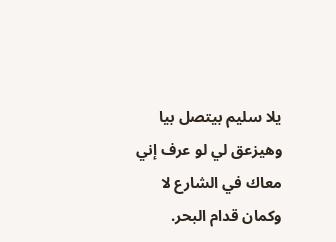يلا سليم بيتصل بيا وهيزعق لي لو عرف إني معاك في الشارع لا وكمان قدام البحر.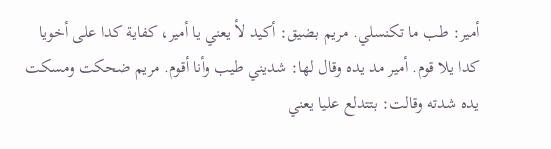أمير: طب ما تكنسلي. مريم بضيق: أكيد لأ يعني يا أمير، كفاية كدا على أخويا كدا يلا قوم. أمير مد يده وقال لها: شديني طيب وأنا أقوم. مريم ضحكت ومسكت يده شدته وقالت: بتتدلع عليا يعني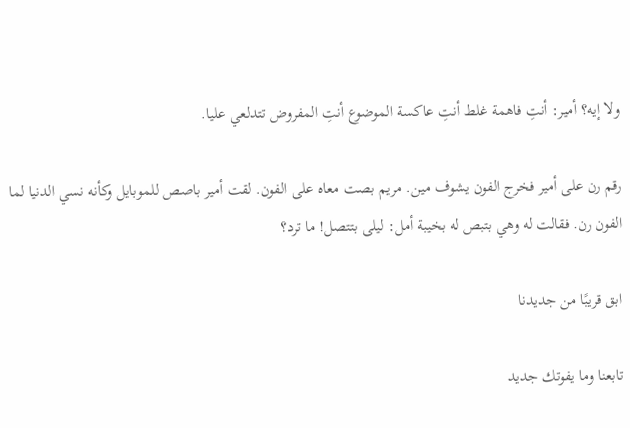ولا إيه؟ أمير: أنتِ فاهمة غلط أنتِ عاكسة الموضوع أنتِ المفروض تتدلعي عليا.

رقم رن على أمير فخرج الفون يشوف مين. مريم بصت معاه على الفون. لقت أمير باصص للموبايل وكأنه نسي الدنيا لما الفون رن. فقالت له وهي بتبص له بخيبة أمل: ليلى بتتصل! ما ترد؟

ابق قريبًا من جديدنا

تابعنا وما يفوتك جديد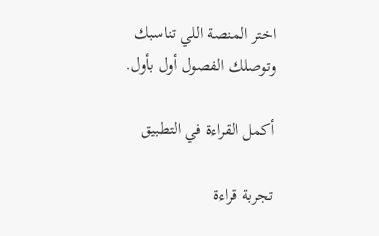اختر المنصة اللي تناسبك وتوصلك الفصول أول بأول.

أكمل القراءة في التطبيق

تجربة قراءة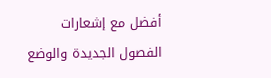أفضل مع إشعارات الفصول الجديدة والوضع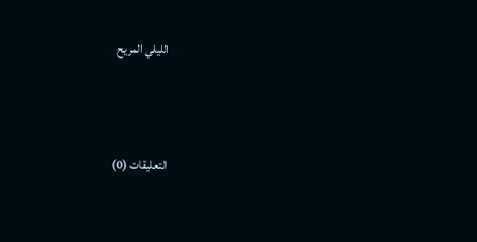الليلي المريح



التعليقات (0)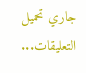جاري تحميل التعليقات...